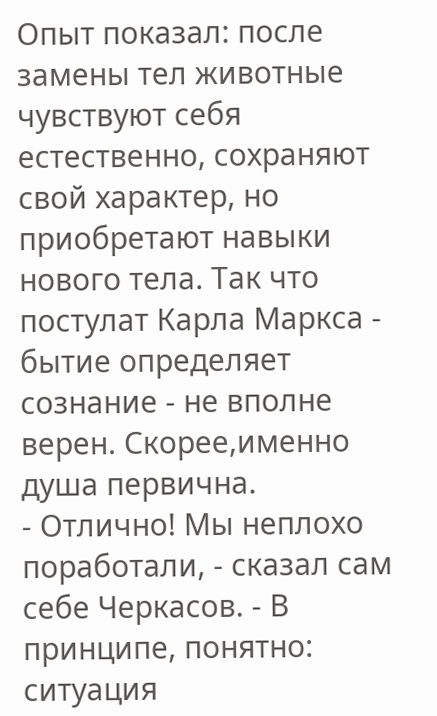Опыт показал: после замены тел животные чувствуют себя естественно, сохраняют свой характер, но приобретают навыки нового тела. Так что постулат Карла Маркса - бытие определяет сознание - не вполне верен. Скорее,именно душа первична.
- Отлично! Мы неплохо поработали, - сказал сам себе Черкасов. - В принципе, понятно: ситуация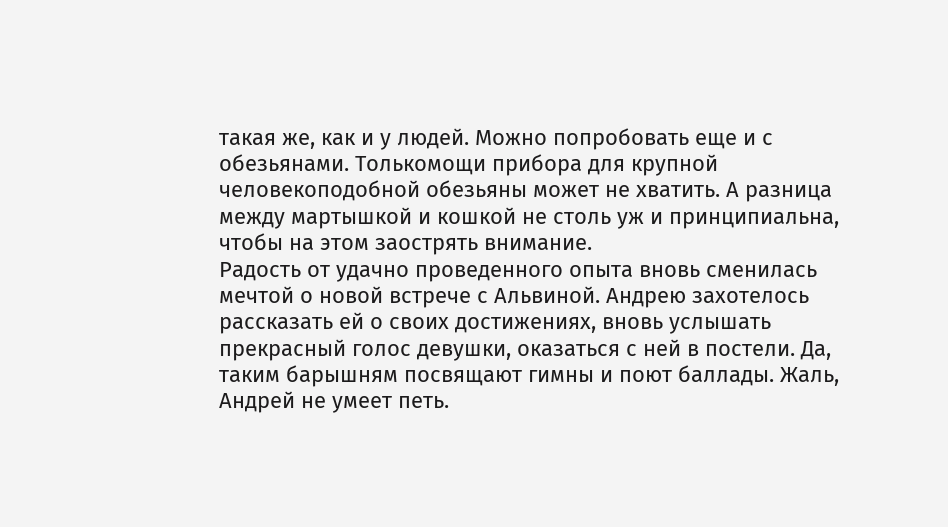такая же, как и у людей. Можно попробовать еще и с обезьянами. Толькомощи прибора для крупной человекоподобной обезьяны может не хватить. А разница между мартышкой и кошкой не столь уж и принципиальна, чтобы на этом заострять внимание.
Радость от удачно проведенного опыта вновь сменилась мечтой о новой встрече с Альвиной. Андрею захотелось рассказать ей о своих достижениях, вновь услышать прекрасный голос девушки, оказаться с ней в постели. Да, таким барышням посвящают гимны и поют баллады. Жаль, Андрей не умеет петь.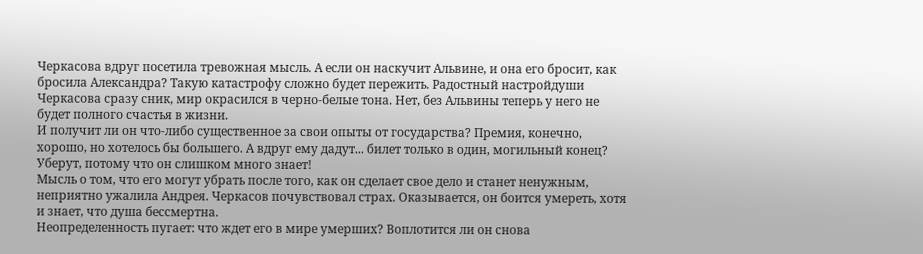Черкасова вдруг посетила тревожная мысль. А если он наскучит Альвине, и она его бросит, как бросила Александра? Такую катастрофу сложно будет пережить. Радостный настройдуши Черкасова сразу сник, мир окрасился в черно-белые тона. Нет, без Альвины теперь у него не будет полного счастья в жизни.
И получит ли он что-либо существенное за свои опыты от государства? Премия, конечно, хорошо, но хотелось бы большего. А вдруг ему дадут... билет только в один, могильный конец? Уберут, потому что он слишком много знает!
Мысль о том, что его могут убрать после того, как он сделает свое дело и станет ненужным, неприятно ужалила Андрея. Черкасов почувствовал страх. Оказывается, он боится умереть, хотя и знает, что душа бессмертна.
Неопределенность пугает: что ждет его в мире умерших? Воплотится ли он снова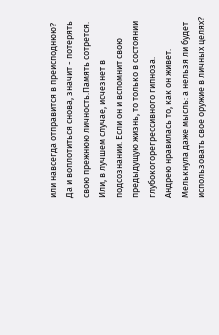или навсегда отправится в преисподнюю?
Да и воплотиться снова, значит - потерять свою прежнюю личность.Память сотрется. Или, в лучшем случае, исчезнет в подсознании. Если он и вспомнит свою предыдущую жизнь, то только в состоянии глубокогорегрессивного гипноза.
Андрею нравилась то, как он живет. Мелькнула даже мысль: а нельзя ли будет использовать свое оружие в личных целях?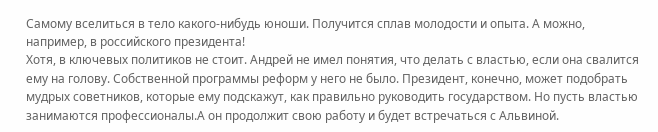Самому вселиться в тело какого-нибудь юноши. Получится сплав молодости и опыта. А можно, например, в российского президента!
Хотя, в ключевых политиков не стоит. Андрей не имел понятия, что делать с властью, если она свалится ему на голову. Собственной программы реформ у него не было. Президент, конечно, может подобрать мудрых советников, которые ему подскажут, как правильно руководить государством. Но пусть властью занимаются профессионалы.А он продолжит свою работу и будет встречаться с Альвиной.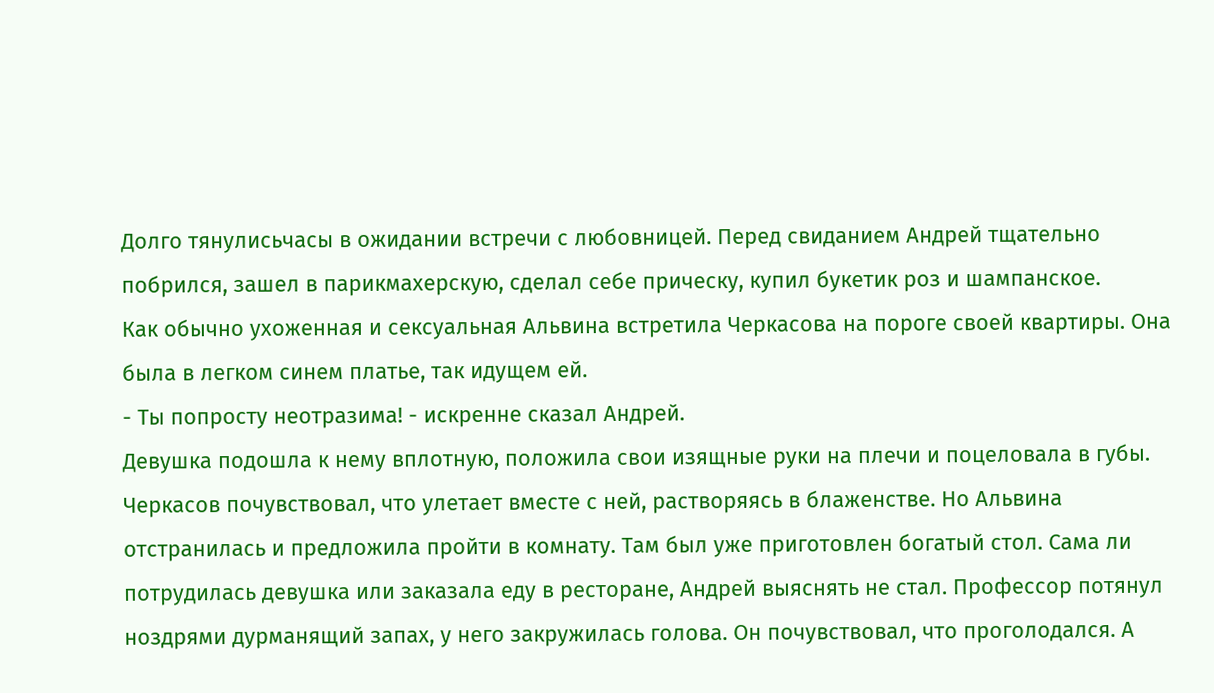Долго тянулисьчасы в ожидании встречи с любовницей. Перед свиданием Андрей тщательно побрился, зашел в парикмахерскую, сделал себе прическу, купил букетик роз и шампанское.
Как обычно ухоженная и сексуальная Альвина встретила Черкасова на пороге своей квартиры. Она была в легком синем платье, так идущем ей.
- Ты попросту неотразима! - искренне сказал Андрей.
Девушка подошла к нему вплотную, положила свои изящные руки на плечи и поцеловала в губы. Черкасов почувствовал, что улетает вместе с ней, растворяясь в блаженстве. Но Альвина отстранилась и предложила пройти в комнату. Там был уже приготовлен богатый стол. Сама ли потрудилась девушка или заказала еду в ресторане, Андрей выяснять не стал. Профессор потянул ноздрями дурманящий запах, у него закружилась голова. Он почувствовал, что проголодался. А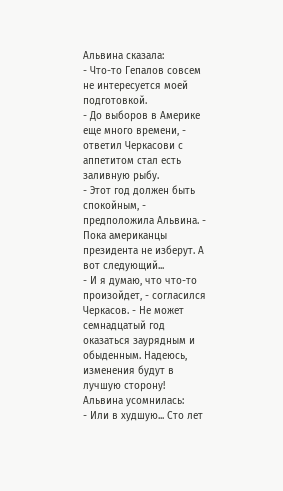Альвина сказала:
- Что-то Гепалов совсем не интересуется моей подготовкой.
- До выборов в Америке еще много времени, - ответил Черкасови с аппетитом стал есть заливную рыбу.
- Этот год должен быть спокойным, - предположила Альвина. - Пока американцы президента не изберут. А вот следующий...
- И я думаю, что что-то произойдет, - согласился Черкасов. - Не может семнадцатый год оказаться заурядным и обыденным. Надеюсь, изменения будут в лучшую сторону!
Альвина усомнилась:
- Или в худшую... Сто лет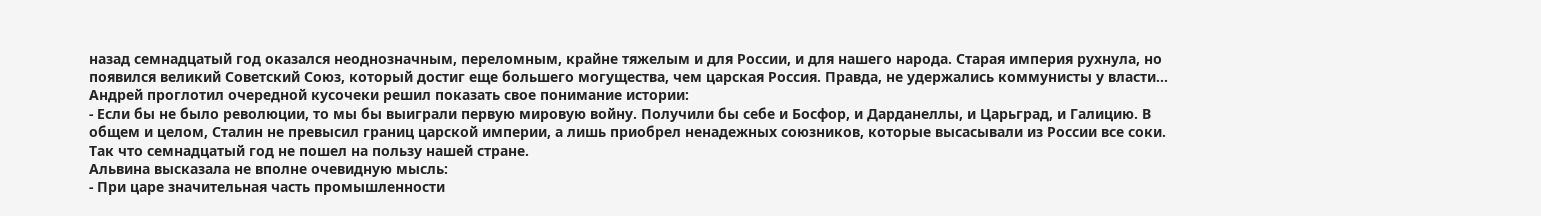назад семнадцатый год оказался неоднозначным, переломным, крайне тяжелым и для России, и для нашего народа. Старая империя рухнула, но появился великий Советский Союз, который достиг еще большего могущества, чем царская Россия. Правда, не удержались коммунисты у власти...
Андрей проглотил очередной кусочеки решил показать свое понимание истории:
- Если бы не было революции, то мы бы выиграли первую мировую войну. Получили бы себе и Босфор, и Дарданеллы, и Царьград, и Галицию. В общем и целом, Сталин не превысил границ царской империи, а лишь приобрел ненадежных союзников, которые высасывали из России все соки. Так что семнадцатый год не пошел на пользу нашей стране.
Альвина высказала не вполне очевидную мысль:
- При царе значительная часть промышленности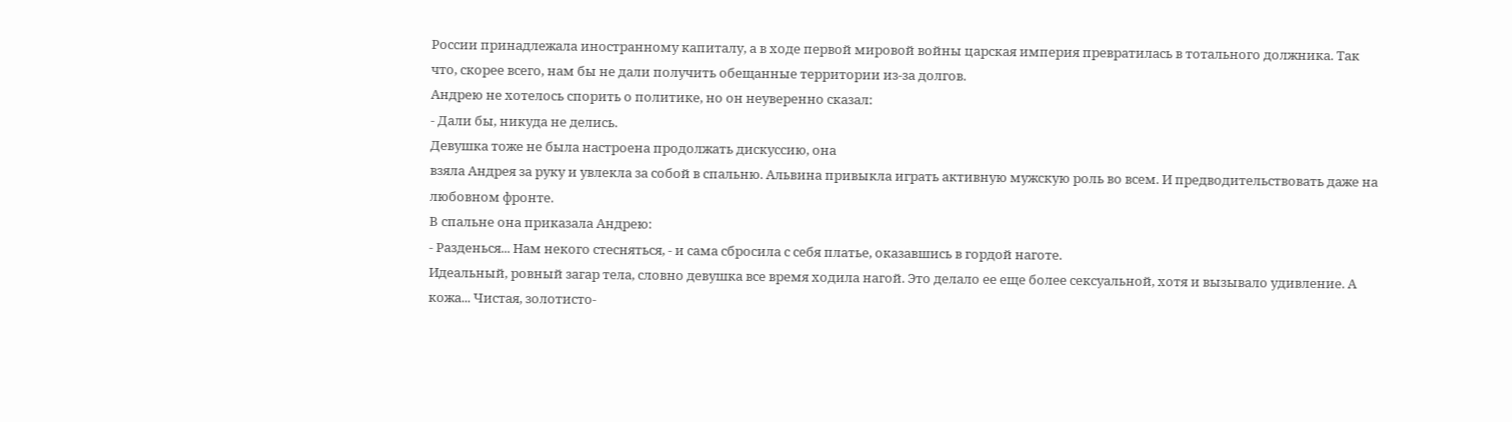России принадлежала иностранному капиталу, а в ходе первой мировой войны царская империя превратилась в тотального должника. Так что, скорее всего, нам бы не дали получить обещанные территории из-за долгов.
Андрею не хотелось спорить о политике, но он неуверенно сказал:
- Дали бы, никуда не делись.
Девушка тоже не была настроена продолжать дискуссию, она
взяла Андрея за руку и увлекла за собой в спальню. Альвина привыкла играть активную мужскую роль во всем. И предводительствовать даже на любовном фронте.
В спальне она приказала Андрею:
- Разденься... Нам некого стесняться, - и сама сбросила с себя платье, оказавшись в гордой наготе.
Идеальный, ровный загар тела, словно девушка все время ходила нагой. Это делало ее еще более сексуальной, хотя и вызывало удивление. А кожа... Чистая, золотисто-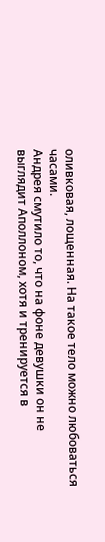оливковая, лощенная. На такое тело можно любоваться часами.
Андрея смутило то, что на фоне девушки он не выглядит Аполлоном, хотя и тренируется в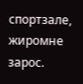спортзале, жиромне зарос.